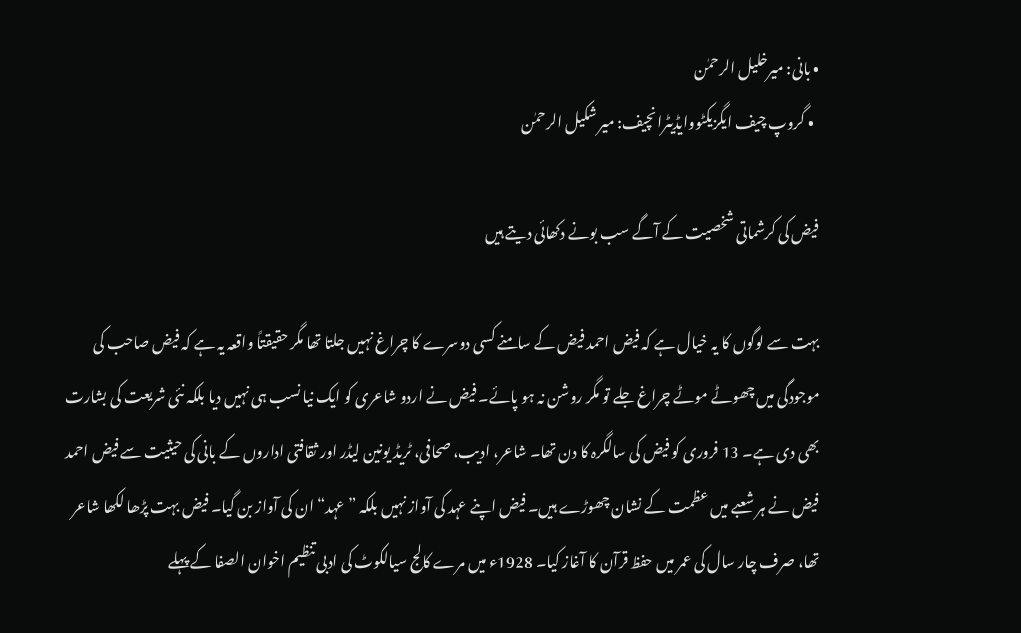• بانی: میرخلیل الرحمٰن
  • گروپ چیف ایگزیکٹووایڈیٹرانچیف: میر شکیل الرحمٰن

فیض کی کرشماتی شخصیت کے آگے سب بونے دکھائی دیتے ہیں

بہت سے لوگوں کا یہ خیال ہے کہ فیض احمد فیض کے سامنے کسی دوسرے کا چراغ نہیں جلتا تھا مگر حقیقتاً واقعہ یہ ہے کہ فیض صاحب کی موجودگی میں چھوٹے موٹے چراغ جلے تو مگر روشن نہ ہو پائے۔ فیض نے اردو شاعری کو ایک نیا نسب ہی نہیں دیا بلکہ نئی شریعت کی بشارت بھی دی ہے۔ 13 فروری کو فیض کی سالگرہ کا دن تھا۔ شاعر، ادیب، صحافی، ٹریڈ یونین لیڈر اور ثقافتی اداروں کے بانی کی حیثیت سے فیض احمد فیض نے ہر شعبے میں عظمت کے نشان چھوڑے ہیں۔ فیض اپنے عہد کی آواز نہیں بلکہ ”عہد“ ان کی آواز بن گیا۔ فیض بہت پڑھا لکھا شاعر تھا، صرف چار سال کی عمر میں حفظ قرآن کا آغاز کیا۔ 1928ء میں مرے کالج سیالکوٹ کی ادبی تنظیم اخوان الصفا کے پہلے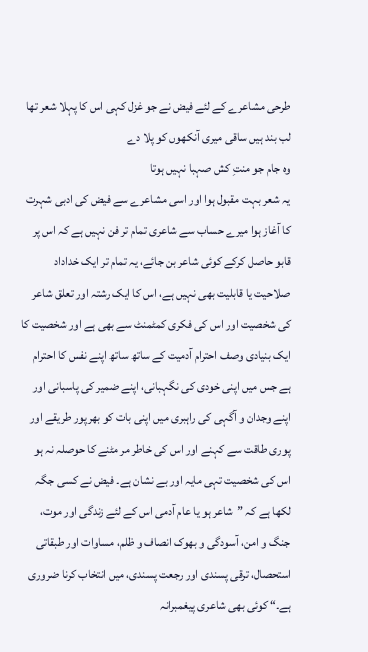طرحی مشاعرے کے لئے فیض نے جو غزل کہی اس کا پہلا شعر تھا
لب بند ہیں ساقی میری آنکھوں کو پلا دے
وہ جام جو منتِ کش صہبا نہیں ہوتا
یہ شعر بہت مقبول ہوا اور اسی مشاعرے سے فیض کی ادبی شہرت کا آغاز ہوا میرے حساب سے شاعری تمام تر فن نہیں ہے کہ اس پر قابو حاصل کرکے کوئی شاعر بن جائے، یہ تمام تر ایک خداداد صلاحیت یا قابلیت بھی نہیں ہے، اس کا ایک رشتہ اور تعلق شاعر کی شخصیت اور اس کی فکری کمٹمنٹ سے بھی ہے اور شخصیت کا ایک بنیادی وصف احترام آدمیت کے ساتھ ساتھ اپنے نفس کا احترام ہے جس میں اپنی خودی کی نگہبانی، اپنے ضمیر کی پاسبانی اور اپنے وجدان و آگہی کی راہبری میں اپنی بات کو بھرپور طریقے اور پوری طاقت سے کہنے اور اس کی خاطر مر مٹنے کا حوصلہ نہ ہو اس کی شخصیت تہی مایہ اور بے نشان ہے۔ فیض نے کسی جگہ لکھا ہے کہ ”شاعر ہو یا عام آدمی اس کے لئے زندگی اور موت، جنگ و امن، آسودگی و بھوک انصاف و ظلم، مساوات اور طبقاتی استحصال، ترقی پسندی اور رجعت پسندی، میں انتخاب کرنا ضروری ہے۔“ کوئی بھی شاعری پیغمبرانہ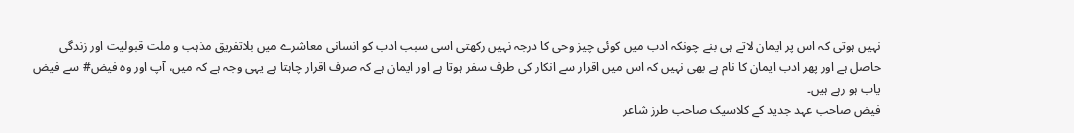نہیں ہوتی کہ اس پر ایمان لاتے ہی بنے چونکہ ادب میں کوئی چیز وحی کا درجہ نہیں رکھتی اسی سبب ادب کو انسانی معاشرے میں بلاتفریق مذہب و ملت قبولیت اور زندگی حاصل ہے اور پھر ادب ایمان کا نام ہے بھی نہیں کہ اس میں اقرار سے انکار کی طرف سفر ہوتا ہے اور ایمان ہے کہ صرف اقرار چاہتا ہے یہی وجہ ہے کہ میں، آپ اور وہ فیض# سے فیض یاب ہو رہے ہیں۔
فیض صاحب عہد جدید کے کلاسیک صاحب طرز شاعر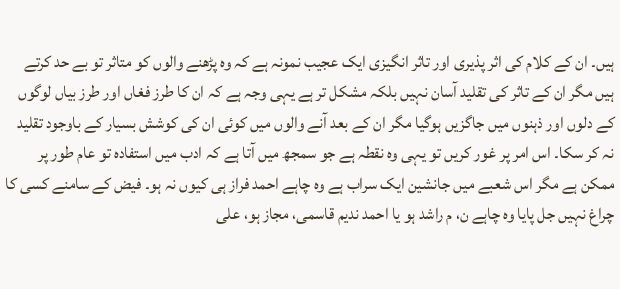ہیں۔ ان کے کلام کی اثر پذیری اور تاثر انگیزی ایک عجیب نمونہ ہے کہ وہ پڑھنے والوں کو متاثر تو بے حد کرتے ہیں مگر ان کے تاثر کی تقلید آسان نہیں بلکہ مشکل تر ہے یہی وجہ ہے کہ ان کا طرز فغاں اور طرز بیاں لوگوں کے دلوں اور ذہنوں میں جاگزیں ہوگیا مگر ان کے بعد آنے والوں میں کوئی ان کی کوشش بسیار کے باوجود تقلید نہ کر سکا۔ اس امر پر غور کریں تو یہی وہ نقطہ ہے جو سمجھ میں آتا ہے کہ ادب میں استفادہ تو عام طور پر ممکن ہے مگر اس شعبے میں جانشین ایک سراب ہے وہ چاہے احمد فراز ہی کیوں نہ ہو۔ فیض کے سامنے کسی کا چراغ نہیں جل پایا وہ چاہے ن، م راشد ہو یا احمد ندیم قاسمی، مجاز ہو، علی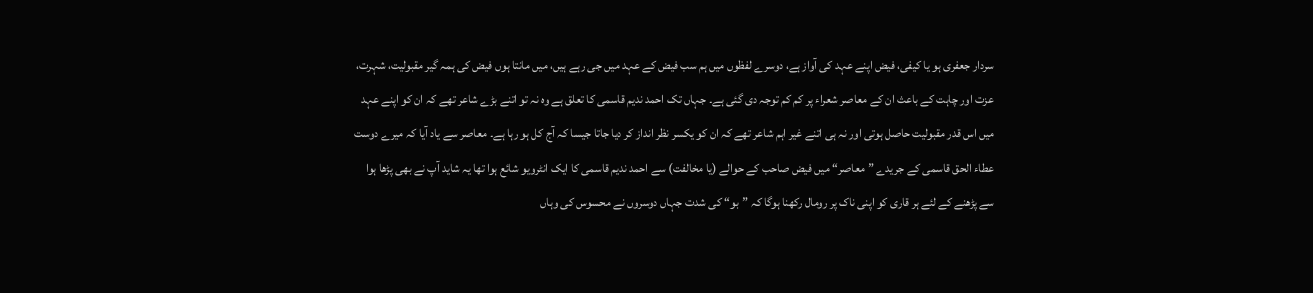سردار جعفری ہو یا کیفی، فیض اپنے عہد کی آواز ہے، دوسرے لفظوں میں ہم سب فیض کے عہد میں جی رہے ہیں، میں مانتا ہوں فیض کی ہمہ گیر مقبولیت، شہرت، عزت اور چاہت کے باعث ان کے معاصر شعراء پر کم کم توجہ دی گئی ہے۔ جہاں تک احمد ندیم قاسمی کا تعلق ہے وہ نہ تو اتنے بڑے شاعر تھے کہ ان کو اپنے عہد میں اس قدر مقبولیت حاصل ہوتی اور نہ ہی اتنے غیر اہم شاعر تھے کہ ان کو یکسر نظر انداز کر دیا جاتا جیسا کہ آج کل ہو رہا ہے۔ معاصر سے یاد آیا کہ میرے دوست عطاء الحق قاسمی کے جریدے ”معاصر“ میں فیض صاحب کے حوالے (یا مخالفت) سے احمد ندیم قاسمی کا ایک انٹرویو شائع ہوا تھا یہ شاید آپ نے بھی پڑھا ہوا سے پڑھنے کے لئے ہر قاری کو اپنی ناک پر رومال رکھنا ہوگا کہ ”بو“ کی شدت جہاں دوسروں نے محسوس کی وہاں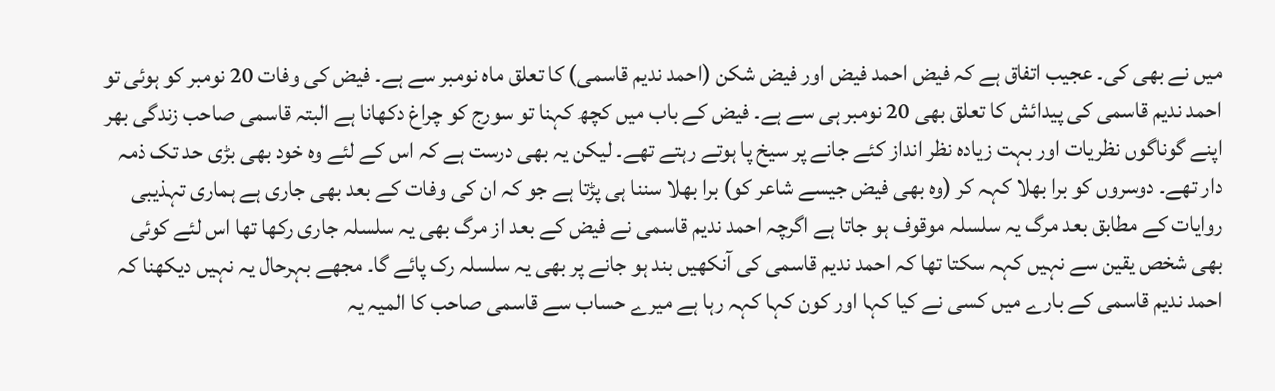میں نے بھی کی۔ عجیب اتفاق ہے کہ فیض احمد فیض اور فیض شکن (احمد ندیم قاسمی) کا تعلق ماہ نومبر سے ہے۔ فیض کی وفات 20 نومبر کو ہوئی تو احمد ندیم قاسمی کی پیدائش کا تعلق بھی 20 نومبر ہی سے ہے۔ فیض کے باب میں کچھ کہنا تو سورج کو چراغ دکھانا ہے البتہ قاسمی صاحب زندگی بھر اپنے گوناگوں نظریات اور بہت زیادہ نظر انداز کئے جانے پر سیخ پا ہوتے رہتے تھے۔ لیکن یہ بھی درست ہے کہ اس کے لئے وہ خود بھی بڑی حد تک ذمہ دار تھے۔ دوسروں کو برا بھلا کہہ کر (وہ بھی فیض جیسے شاعر کو) برا بھلا سننا ہی پڑتا ہے جو کہ ان کی وفات کے بعد بھی جاری ہے ہماری تہذیبی روایات کے مطابق بعد مرگ یہ سلسلہ موقوف ہو جاتا ہے اگرچہ احمد ندیم قاسمی نے فیض کے بعد از مرگ بھی یہ سلسلہ جاری رکھا تھا اس لئے کوئی بھی شخص یقین سے نہیں کہہ سکتا تھا کہ احمد ندیم قاسمی کی آنکھیں بند ہو جانے پر بھی یہ سلسلہ رک پائے گا۔ مجھے بہرحال یہ نہیں دیکھنا کہ احمد ندیم قاسمی کے بارے میں کسی نے کیا کہا اور کون کہا کہہ رہا ہے میرے حساب سے قاسمی صاحب کا المیہ یہ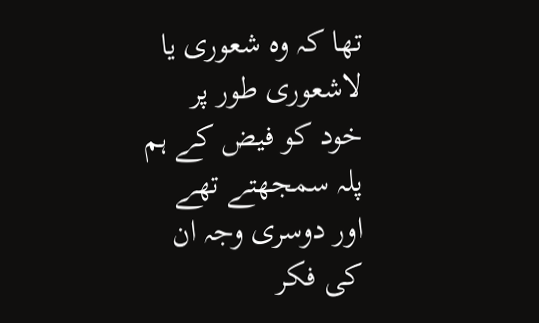تھا کہ وہ شعوری یا لاشعوری طور پر خود کو فیض کے ہم پلہ سمجھتے تھے اور دوسری وجہ ان کی فکر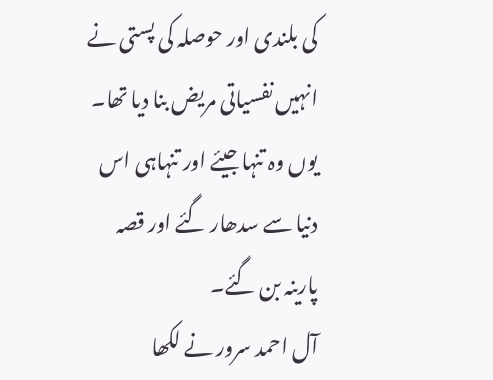کی بلندی اور حوصلہ کی پستی نے انہیں نفسیاتی مریض بنا دیا تھا۔ یوں وہ تنہا جیئے اور تنہاہی اس دنیا سے سدھار گئے اور قصہ پارینہ بن گئے۔
آل احمد سرور نے لکھا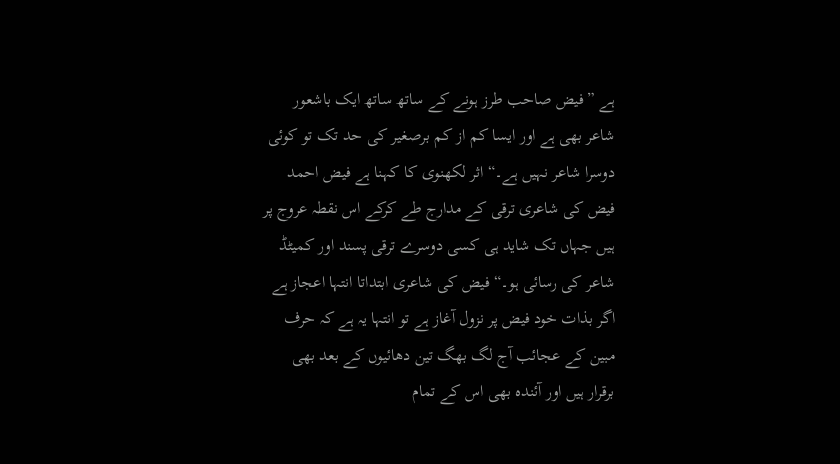ہے ”فیض صاحب طرز ہونے کے ساتھ ساتھ ایک باشعور شاعر بھی ہے اور ایسا کم از کم برصغیر کی حد تک تو کوئی دوسرا شاعر نہیں ہے۔“ اثر لکھنوی کا کہنا ہے فیض احمد فیض کی شاعری ترقی کے مدارج طے کرکے اس نقطہ عروج پر ہیں جہاں تک شاید ہی کسی دوسرے ترقی پسند اور کمیٹڈ شاعر کی رسائی ہو۔“ فیض کی شاعری ابتداتا انتہا اعجاز ہے اگر بذات خود فیض پر نزول آغاز ہے تو انتہا یہ ہے کہ حرف مبین کے عجائب آج لگ بھگ تین دھائیوں کے بعد بھی برقرار ہیں اور آئندہ بھی اس کے تمام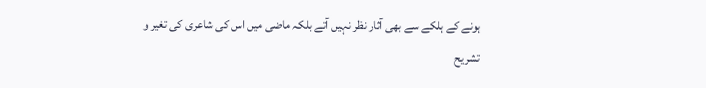ہونے کے ہلکے سے بھی آثار نظر نہیں آتے بلکہ ماضی میں اس کی شاعری کی تغیر و تشریح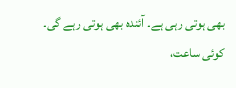بھی ہوتی رہی ہے۔ آئندہ بھی ہوتی رہے گی۔
کوئی ساعت،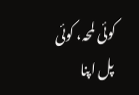کوئی لمحہ، کوئی پل اپنا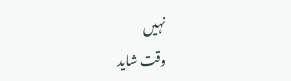نہیں
وقت شاید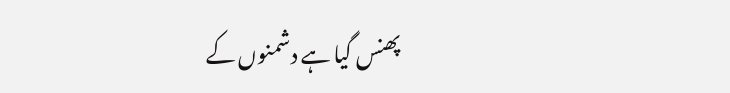پھنس گیا ہے دشمنوں کے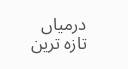درمیاں
تازہ ترین